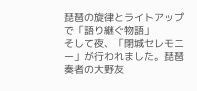琵琶の旋律とライトアップで「語り継ぐ物語」
そして夜、「閉城セレモニー」が行われました。琵琶奏者の大野友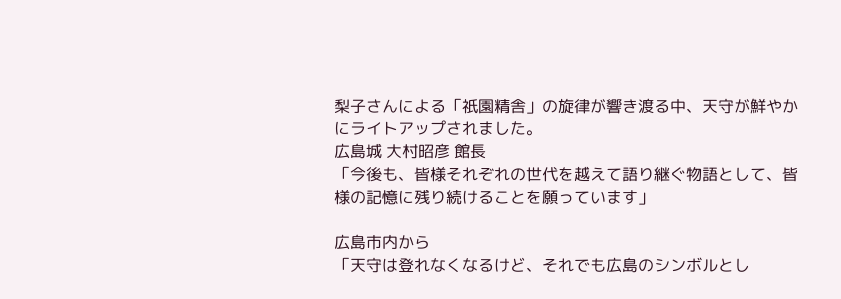梨子さんによる「祇園精舎」の旋律が響き渡る中、天守が鮮やかにライトアップされました。
広島城 大村昭彦 館長
「今後も、皆様それぞれの世代を越えて語り継ぐ物語として、皆様の記憶に残り続けることを願っています」

広島市内から
「天守は登れなくなるけど、それでも広島のシンボルとし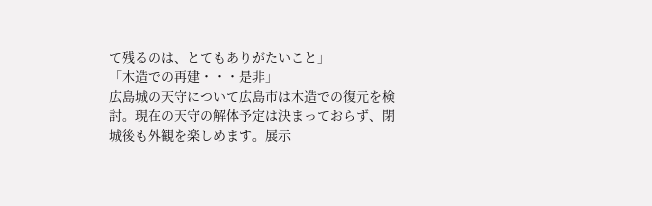て残るのは、とてもありがたいこと」
「木造での再建・・・是非」
広島城の天守について広島市は木造での復元を検討。現在の天守の解体予定は決まっておらず、閉城後も外観を楽しめます。展示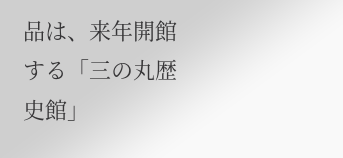品は、来年開館する「三の丸歴史館」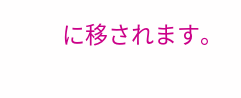に移されます。